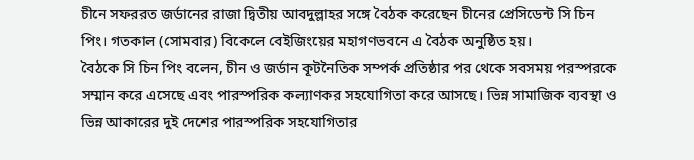চীনে সফররত জর্ডানের রাজা দ্বিতীয় আবদুল্লাহর সঙ্গে বৈঠক করেছেন চীনের প্রেসিডেন্ট সি চিন পিং। গতকাল (সোমবার) বিকেলে বেইজিংয়ের মহাগণভবনে এ বৈঠক অনুষ্ঠিত হয়।
বৈঠকে সি চিন পিং বলেন, চীন ও জর্ডান কূটনৈতিক সম্পর্ক প্রতিষ্ঠার পর থেকে সবসময় পরস্পরকে সম্মান করে এসেছে এবং পারস্পরিক কল্যাণকর সহযোগিতা করে আসছে। ভিন্ন সামাজিক ব্যবস্থা ও ভিন্ন আকারের দুই দেশের পারস্পরিক সহযোগিতার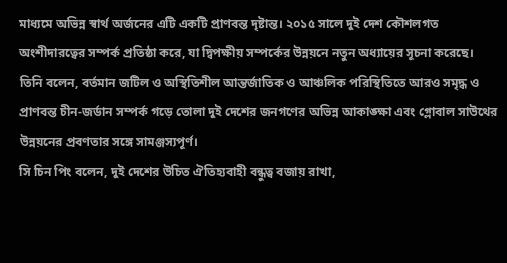মাধ্যমে অভিন্ন স্বার্থ অর্জনের এটি একটি প্রাণবন্ত দৃষ্টান্ত। ২০১৫ সালে দুই দেশ কৌশলগত অংশীদারত্বের সম্পর্ক প্রতিষ্ঠা করে, যা দ্বিপক্ষীয় সম্পর্কের উন্নয়নে নতুন অধ্যায়ের সূচনা করেছে।
তিনি বলেন, বর্তমান জটিল ও অস্থিতিশীল আন্তর্জাতিক ও আঞ্চলিক পরিস্থিতিতে আরও সমৃদ্ধ ও প্রাণবন্ত চীন-জর্ডান সম্পর্ক গড়ে তোলা দুই দেশের জনগণের অভিন্ন আকাঙ্ক্ষা এবং গ্লোবাল সাউথের উন্নয়নের প্রবণতার সঙ্গে সামঞ্জস্যপূর্ণ।
সি চিন পিং বলেন, দুই দেশের উচিত ঐতিহ্যবাহী বন্ধুত্ব বজায় রাখা,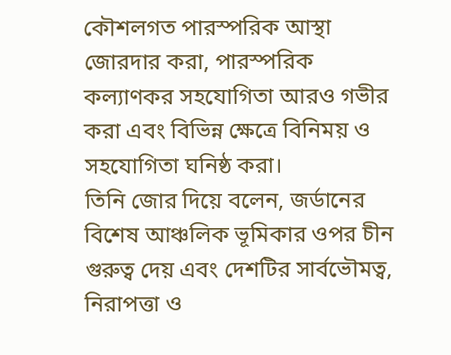কৌশলগত পারস্পরিক আস্থা জোরদার করা, পারস্পরিক কল্যাণকর সহযোগিতা আরও গভীর করা এবং বিভিন্ন ক্ষেত্রে বিনিময় ও সহযোগিতা ঘনিষ্ঠ করা।
তিনি জোর দিয়ে বলেন, জর্ডানের বিশেষ আঞ্চলিক ভূমিকার ওপর চীন গুরুত্ব দেয় এবং দেশটির সার্বভৌমত্ব, নিরাপত্তা ও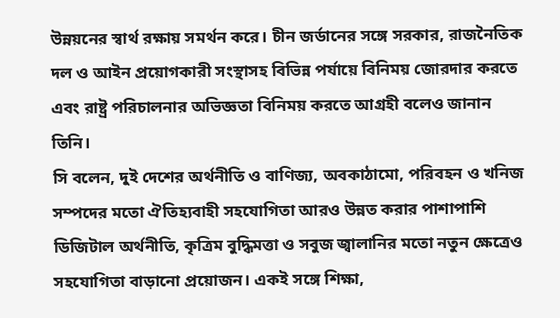উন্নয়নের স্বার্থ রক্ষায় সমর্থন করে। চীন জর্ডানের সঙ্গে সরকার, রাজনৈতিক দল ও আইন প্রয়োগকারী সংস্থাসহ বিভিন্ন পর্যায়ে বিনিময় জোরদার করতে এবং রাষ্ট্র পরিচালনার অভিজ্ঞতা বিনিময় করতে আগ্রহী বলেও জানান তিনি।
সি বলেন, দুই দেশের অর্থনীতি ও বাণিজ্য, অবকাঠামো, পরিবহন ও খনিজ সম্পদের মতো ঐতিহ্যবাহী সহযোগিতা আরও উন্নত করার পাশাপাশি ডিজিটাল অর্থনীতি, কৃত্রিম বুদ্ধিমত্তা ও সবুজ জ্বালানির মতো নতুন ক্ষেত্রেও সহযোগিতা বাড়ানো প্রয়োজন। একই সঙ্গে শিক্ষা,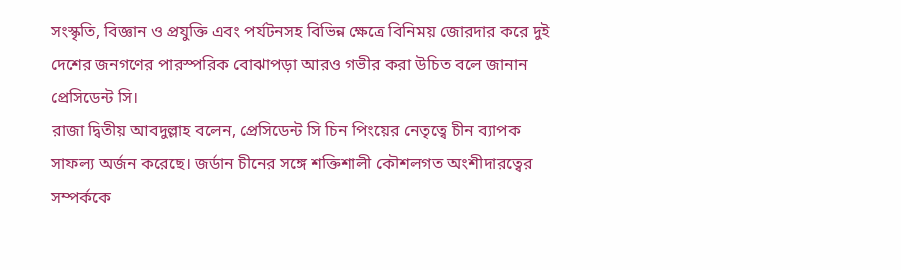সংস্কৃতি, বিজ্ঞান ও প্রযুক্তি এবং পর্যটনসহ বিভিন্ন ক্ষেত্রে বিনিময় জোরদার করে দুই দেশের জনগণের পারস্পরিক বোঝাপড়া আরও গভীর করা উচিত বলে জানান প্রেসিডেন্ট সি।
রাজা দ্বিতীয় আবদুল্লাহ বলেন, প্রেসিডেন্ট সি চিন পিংয়ের নেতৃত্বে চীন ব্যাপক সাফল্য অর্জন করেছে। জর্ডান চীনের সঙ্গে শক্তিশালী কৌশলগত অংশীদারত্বের সম্পর্ককে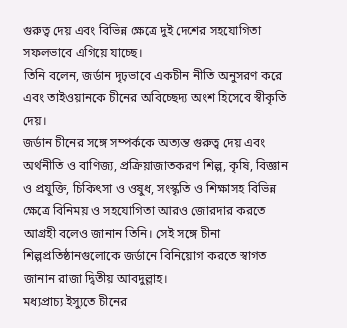গুরুত্ব দেয় এবং বিভিন্ন ক্ষেত্রে দুই দেশের সহযোগিতা সফলভাবে এগিয়ে যাচ্ছে।
তিনি বলেন, জর্ডান দৃঢ়ভাবে একচীন নীতি অনুসরণ করে এবং তাইওয়ানকে চীনের অবিচ্ছেদ্য অংশ হিসেবে স্বীকৃতি দেয়।
জর্ডান চীনের সঙ্গে সম্পর্ককে অত্যন্ত গুরুত্ব দেয় এবং অর্থনীতি ও বাণিজ্য, প্রক্রিয়াজাতকরণ শিল্প, কৃষি, বিজ্ঞান ও প্রযুক্তি, চিকিৎসা ও ওষুধ, সংস্কৃতি ও শিক্ষাসহ বিভিন্ন ক্ষেত্রে বিনিময় ও সহযোগিতা আরও জোরদার করতে আগ্রহী বলেও জানান তিনি। সেই সঙ্গে চীনা শিল্পপ্রতিষ্ঠানগুলোকে জর্ডানে বিনিয়োগ করতে স্বাগত জানান রাজা দ্বিতীয় আবদুল্লাহ।
মধ্যপ্রাচ্য ইস্যুতে চীনের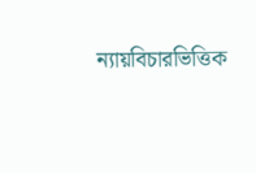ন্যায়বিচারভিত্তিক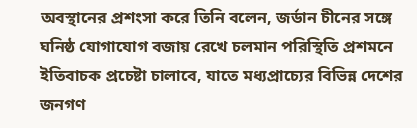অবস্থানের প্রশংসা করে তিনি বলেন, জর্ডান চীনের সঙ্গে ঘনিষ্ঠ যোগাযোগ বজায় রেখে চলমান পরিস্থিতি প্রশমনে ইতিবাচক প্রচেষ্টা চালাবে, যাতে মধ্যপ্রাচ্যের বিভিন্ন দেশের জনগণ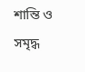শান্তি ও সমৃদ্ধ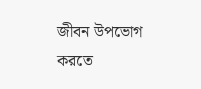জীবন উপভোগ করতে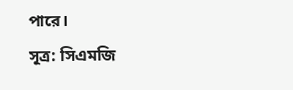পারে।
সূত্র: সিএমজি